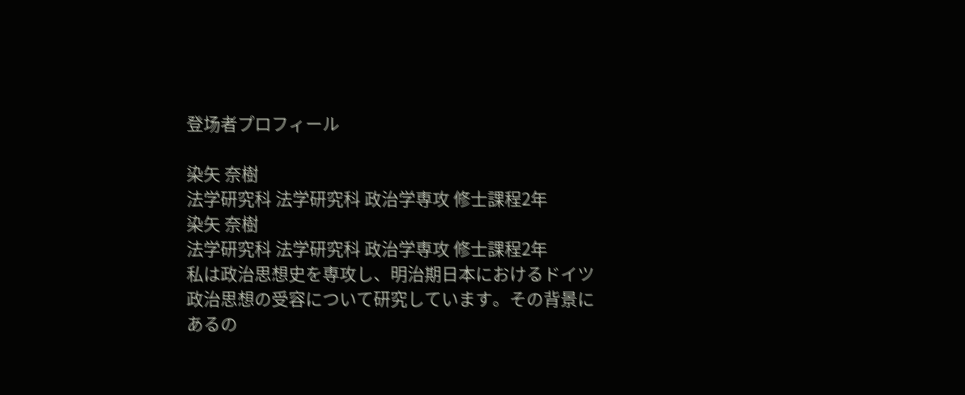登场者プロフィール

染矢 奈樹
法学研究科 法学研究科 政治学専攻 修士課程2年
染矢 奈樹
法学研究科 法学研究科 政治学専攻 修士課程2年
私は政治思想史を専攻し、明治期日本におけるドイツ政治思想の受容について研究しています。その背景にあるの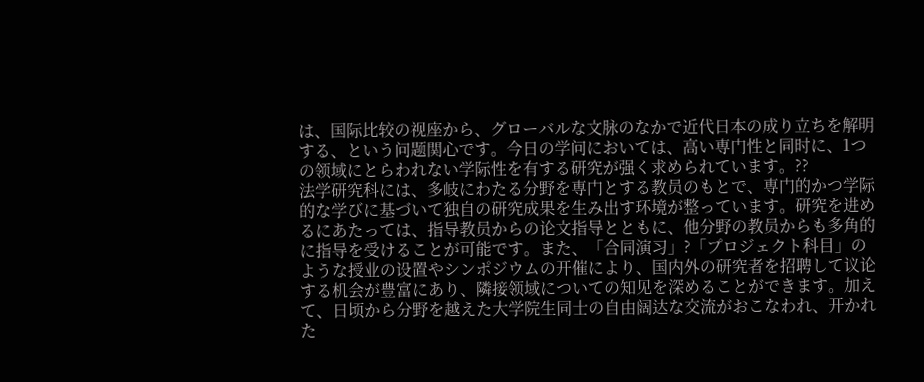は、国际比较の视座から、グローバルな文脉のなかで近代日本の成り立ちを解明する、という问题関心です。今日の学问においては、高い専门性と同时に、1つの领域にとらわれない学际性を有する研究が强く求められています。??
法学研究科には、多岐にわたる分野を専门とする教员のもとで、専门的かつ学际的な学びに基づいて独自の研究成果を生み出す环境が整っています。研究を进めるにあたっては、指导教员からの论文指导とともに、他分野の教员からも多角的に指导を受けることが可能です。また、「合同演习」?「プロジェクト科目」のような授业の设置やシンポジウムの开催により、国内外の研究者を招聘して议论する机会が豊富にあり、隣接领域についての知见を深めることができます。加えて、日顷から分野を越えた大学院生同士の自由阔达な交流がおこなわれ、开かれた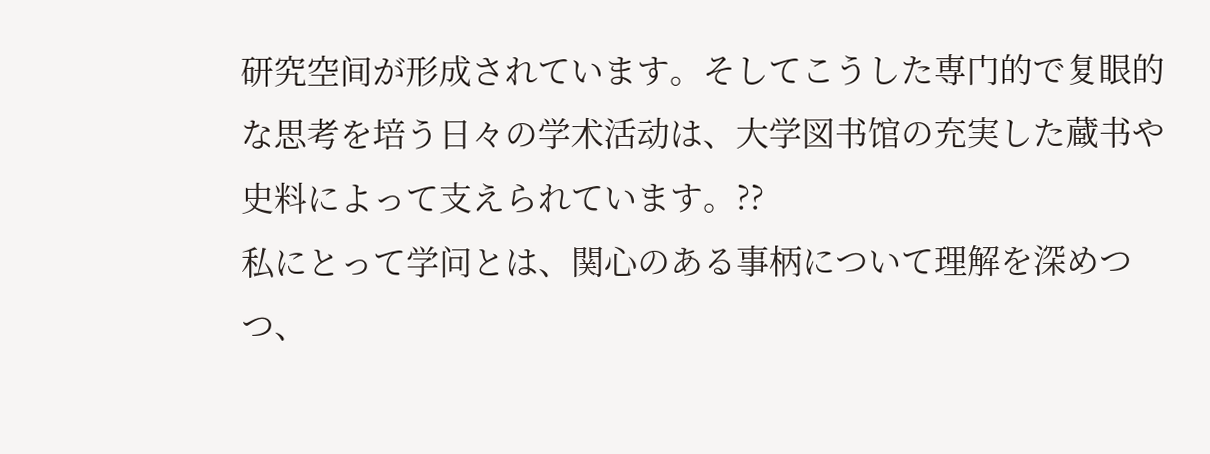研究空间が形成されています。そしてこうした専门的で复眼的な思考を培う日々の学术活动は、大学図书馆の充実した蔵书や史料によって支えられています。??
私にとって学问とは、関心のある事柄について理解を深めつつ、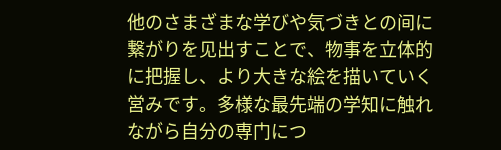他のさまざまな学びや気づきとの间に繋がりを见出すことで、物事を立体的に把握し、より大きな絵を描いていく営みです。多様な最先端の学知に触れながら自分の専门につ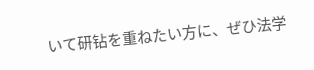いて研钻を重ねたい方に、ぜひ法学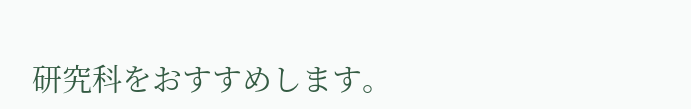研究科をおすすめします。